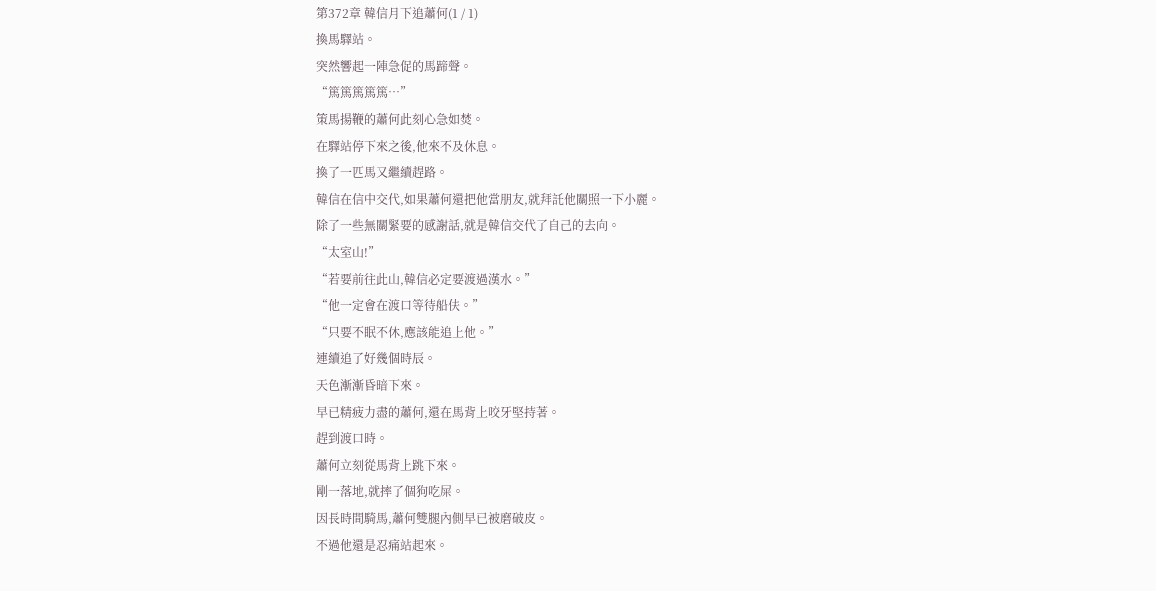第372章 韓信月下追蕭何(1 / 1)
換馬驛站。
突然響起一陣急促的馬蹄聲。
“篤篤篤篤篤…”
策馬揚鞭的蕭何此刻心急如焚。
在驛站停下來之後,他來不及休息。
換了一匹馬又繼續趕路。
韓信在信中交代,如果蕭何還把他當朋友,就拜託他關照一下小麗。
除了一些無關緊要的感謝話,就是韓信交代了自己的去向。
“太室山!”
“若要前往此山,韓信必定要渡過漢水。”
“他一定會在渡口等待船伕。”
“只要不眠不休,應該能追上他。”
連續追了好幾個時辰。
天色漸漸昏暗下來。
早已精疲力盡的蕭何,還在馬背上咬牙堅持著。
趕到渡口時。
蕭何立刻從馬背上跳下來。
剛一落地,就摔了個狗吃屎。
因長時間騎馬,蕭何雙腿內側早已被磨破皮。
不過他還是忍痛站起來。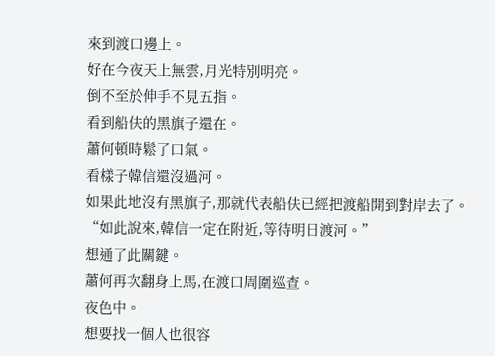來到渡口邊上。
好在今夜天上無雲,月光特別明亮。
倒不至於伸手不見五指。
看到船伕的黑旗子還在。
蕭何頓時鬆了口氣。
看樣子韓信還沒過河。
如果此地沒有黑旗子,那就代表船伕已經把渡船開到對岸去了。
“如此說來,韓信一定在附近,等待明日渡河。”
想通了此關鍵。
蕭何再次翻身上馬,在渡口周圍巡查。
夜色中。
想要找一個人也很容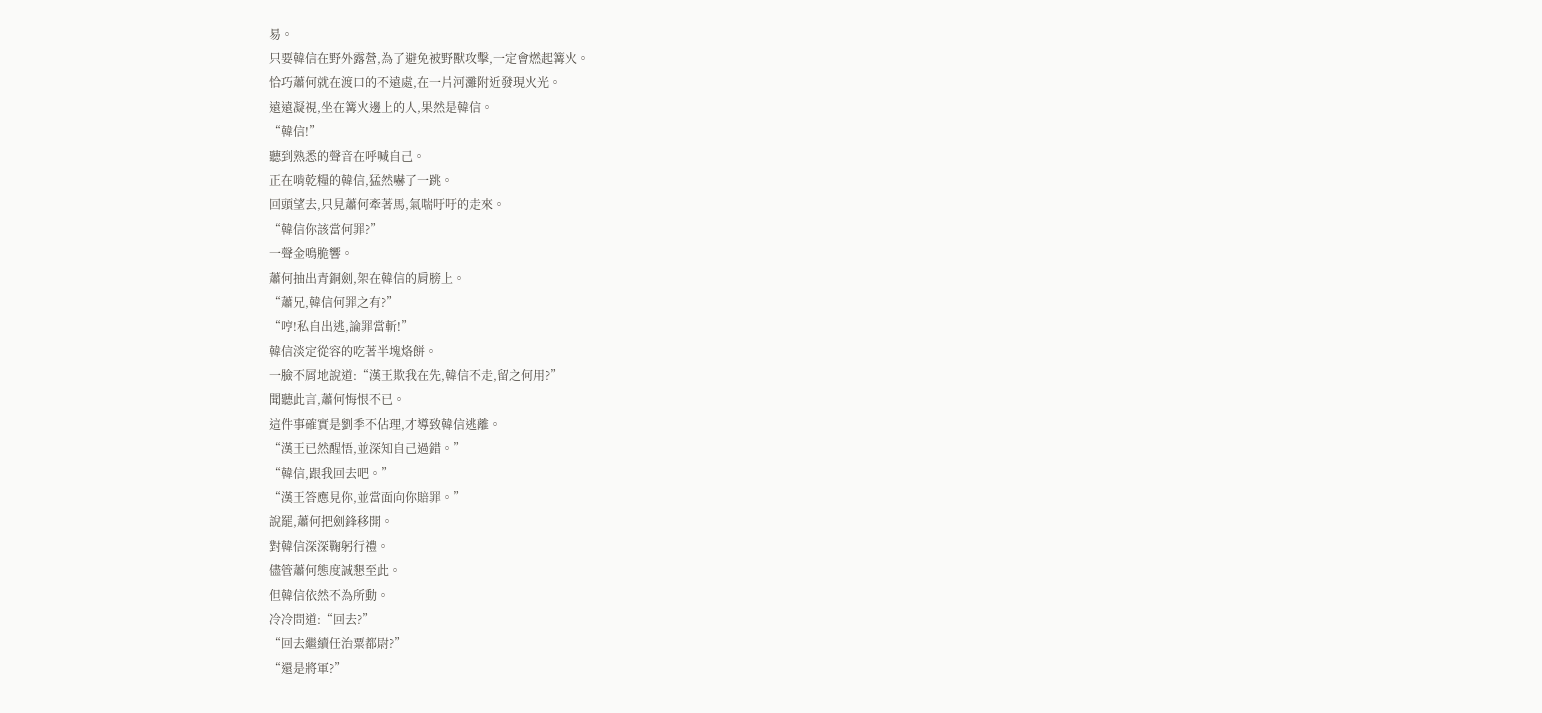易。
只要韓信在野外露營,為了避免被野獸攻擊,一定會燃起篝火。
恰巧蕭何就在渡口的不遠處,在一片河灘附近發現火光。
遠遠凝視,坐在篝火邊上的人,果然是韓信。
“韓信!”
聽到熟悉的聲音在呼喊自己。
正在啃乾糧的韓信,猛然嚇了一跳。
回頭望去,只見蕭何牽著馬,氣喘吁吁的走來。
“韓信你該當何罪?”
一聲金鳴脆響。
蕭何抽出青銅劍,架在韓信的肩膀上。
“蕭兄,韓信何罪之有?”
“哼!私自出逃,論罪當斬!”
韓信淡定從容的吃著半塊烙餅。
一臉不屑地說道:“漢王欺我在先,韓信不走,留之何用?”
聞聽此言,蕭何悔恨不已。
這件事確實是劉季不佔理,才導致韓信逃離。
“漢王已然醒悟,並深知自己過錯。”
“韓信,跟我回去吧。”
“漢王答應見你,並當面向你賠罪。”
說罷,蕭何把劍鋒移開。
對韓信深深鞠躬行禮。
儘管蕭何態度誠懇至此。
但韓信依然不為所動。
冷冷問道:“回去?”
“回去繼續任治粟都尉?”
“還是將軍?”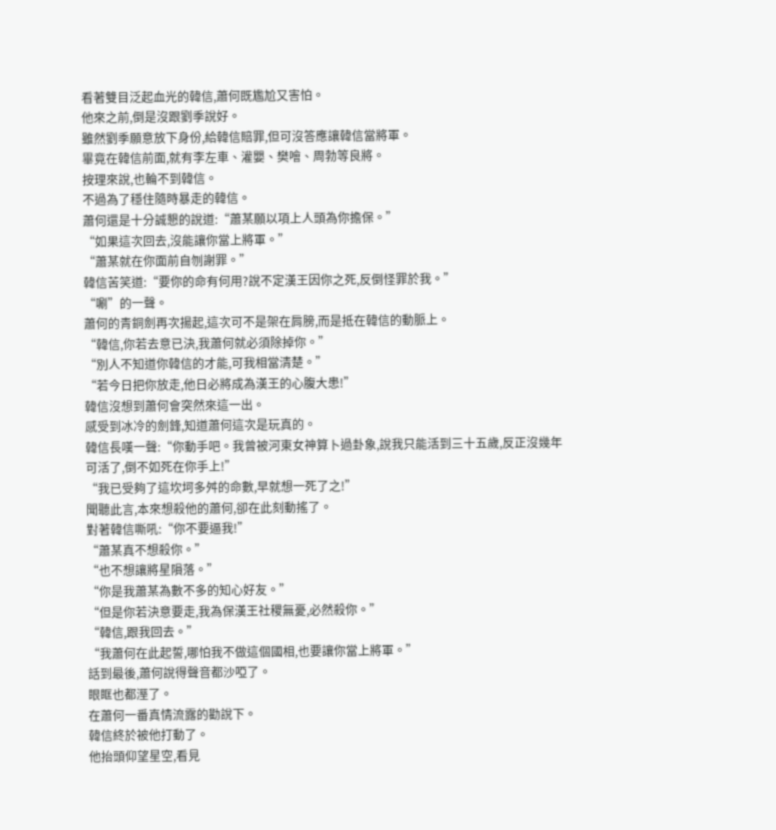看著雙目泛起血光的韓信,蕭何既尷尬又害怕。
他來之前,倒是沒跟劉季說好。
雖然劉季願意放下身份,給韓信賠罪,但可沒答應讓韓信當將軍。
畢竟在韓信前面,就有李左車、灌嬰、樊噲、周勃等良將。
按理來說,也輪不到韓信。
不過為了穩住隨時暴走的韓信。
蕭何還是十分誠懇的說道:“蕭某願以項上人頭為你擔保。”
“如果這次回去,沒能讓你當上將軍。”
“蕭某就在你面前自刎謝罪。”
韓信苦笑道:“要你的命有何用?說不定漢王因你之死,反倒怪罪於我。”
“唰”的一聲。
蕭何的青銅劍再次揚起,這次可不是架在肩膀,而是抵在韓信的動脈上。
“韓信,你若去意已決,我蕭何就必須除掉你。”
“別人不知道你韓信的才能,可我相當清楚。”
“若今日把你放走,他日必將成為漢王的心腹大患!”
韓信沒想到蕭何會突然來這一出。
感受到冰冷的劍鋒,知道蕭何這次是玩真的。
韓信長嘆一聲:“你動手吧。我曾被河東女神算卜過卦象,說我只能活到三十五歲,反正沒幾年可活了,倒不如死在你手上!”
“我已受夠了這坎坷多舛的命數,早就想一死了之!”
聞聽此言,本來想殺他的蕭何,卻在此刻動搖了。
對著韓信嘶吼:“你不要逼我!”
“蕭某真不想殺你。”
“也不想讓將星隕落。”
“你是我蕭某為數不多的知心好友。”
“但是你若決意要走,我為保漢王社稷無憂,必然殺你。”
“韓信,跟我回去。”
“我蕭何在此起誓,哪怕我不做這個國相,也要讓你當上將軍。”
話到最後,蕭何說得聲音都沙啞了。
眼眶也都溼了。
在蕭何一番真情流露的勸說下。
韓信終於被他打動了。
他抬頭仰望星空,看見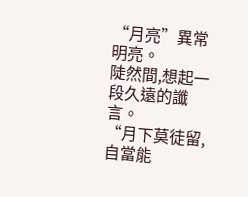“月亮”異常明亮。
陡然間,想起一段久遠的讖言。
“月下莫徒留,自當能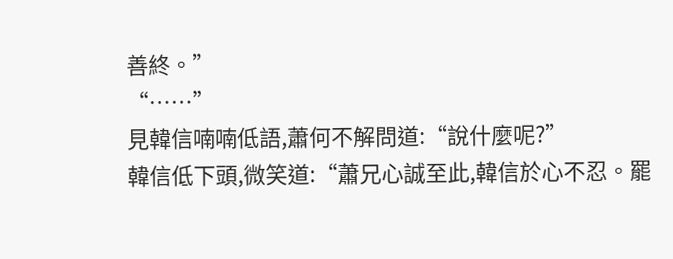善終。”
“……”
見韓信喃喃低語,蕭何不解問道:“說什麼呢?”
韓信低下頭,微笑道:“蕭兄心誠至此,韓信於心不忍。罷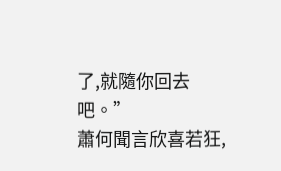了,就隨你回去吧。”
蕭何聞言欣喜若狂,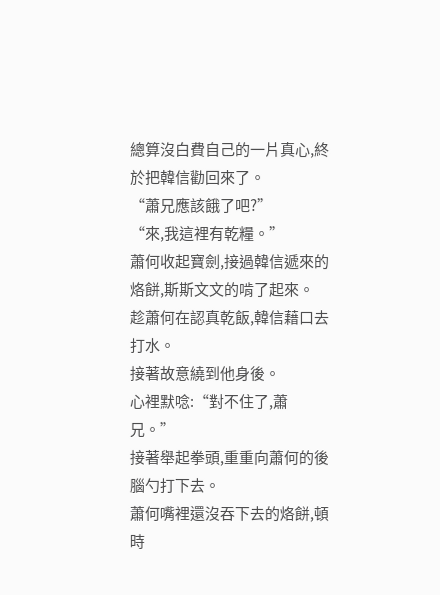總算沒白費自己的一片真心,終於把韓信勸回來了。
“蕭兄應該餓了吧?”
“來,我這裡有乾糧。”
蕭何收起寶劍,接過韓信遞來的烙餅,斯斯文文的啃了起來。
趁蕭何在認真乾飯,韓信藉口去打水。
接著故意繞到他身後。
心裡默唸:“對不住了,蕭兄。”
接著舉起拳頭,重重向蕭何的後腦勺打下去。
蕭何嘴裡還沒吞下去的烙餅,頓時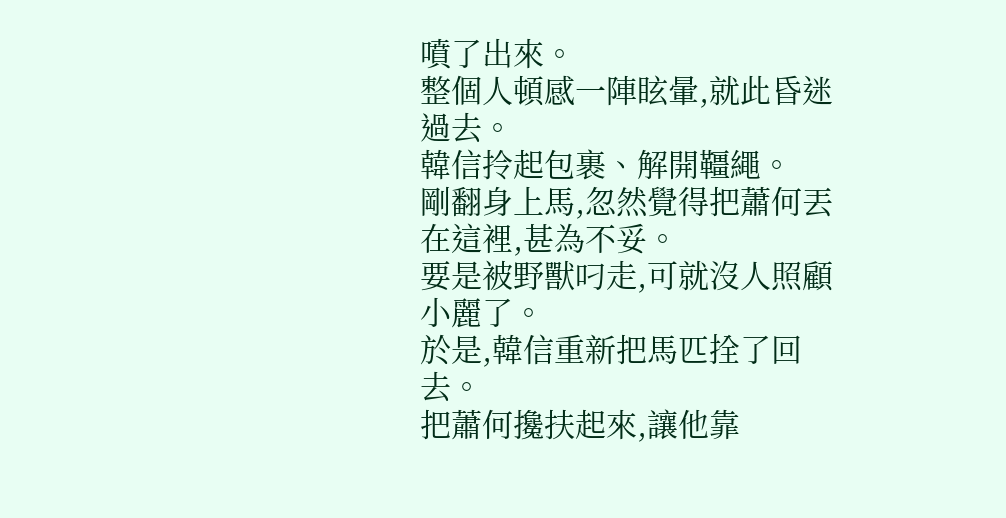噴了出來。
整個人頓感一陣眩暈,就此昏迷過去。
韓信拎起包裹、解開韁繩。
剛翻身上馬,忽然覺得把蕭何丟在這裡,甚為不妥。
要是被野獸叼走,可就沒人照顧小麗了。
於是,韓信重新把馬匹拴了回去。
把蕭何攙扶起來,讓他靠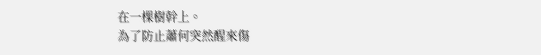在一棵樹幹上。
為了防止蕭何突然醒來傷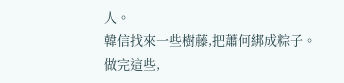人。
韓信找來一些樹藤,把蕭何綁成粽子。
做完這些,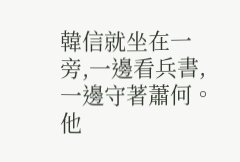韓信就坐在一旁,一邊看兵書,一邊守著蕭何。
他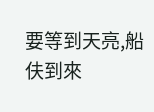要等到天亮,船伕到來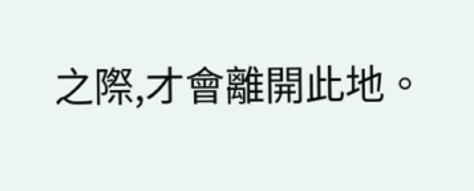之際,才會離開此地。